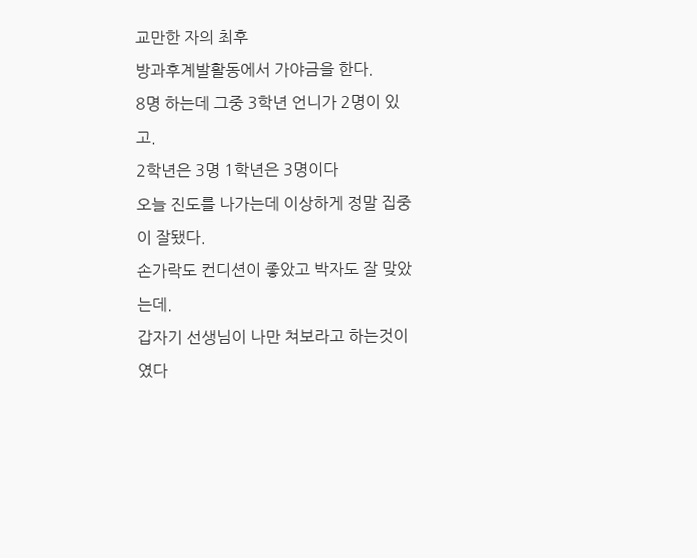교만한 자의 최후
방과후계발활동에서 가야금을 한다.
8명 하는데 그중 3학년 언니가 2명이 있고.
2학년은 3명 1학년은 3명이다
오늘 진도를 나가는데 이상하게 정말 집중이 잘됐다.
손가락도 컨디션이 좋았고 박자도 잘 맞았는데.
갑자기 선생님이 나만 쳐보라고 하는것이였다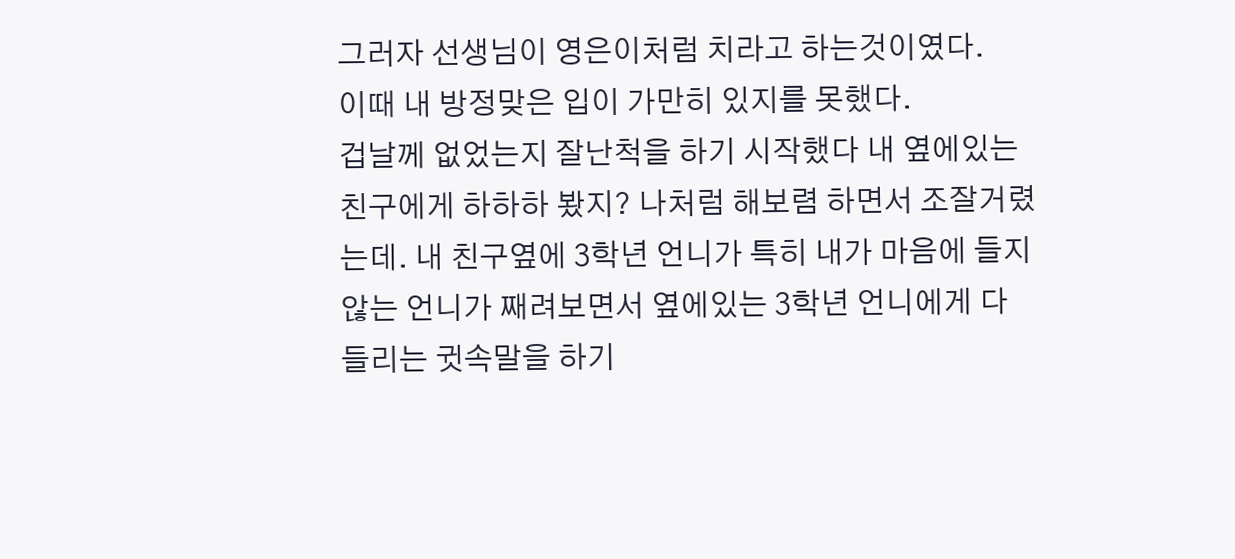그러자 선생님이 영은이처럼 치라고 하는것이였다.
이때 내 방정맞은 입이 가만히 있지를 못했다.
겁날께 없었는지 잘난척을 하기 시작했다 내 옆에있는 친구에게 하하하 봤지? 나처럼 해보렴 하면서 조잘거렸는데. 내 친구옆에 3학년 언니가 특히 내가 마음에 들지않는 언니가 째려보면서 옆에있는 3학년 언니에게 다 들리는 귓속말을 하기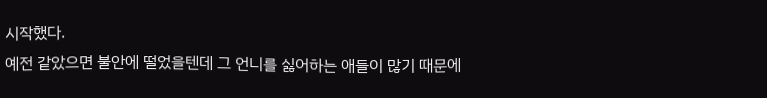시작했다.
예전 같았으면 불안에 떨었을텐데 그 언니를 싫어하는 애들이 많기 때문에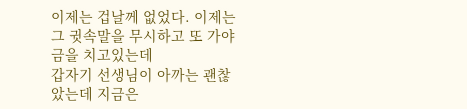이제는 겁날께 없었다. 이제는 그 귓속말을 무시하고 또 가야금을 치고있는데
갑자기 선생님이 아까는 괜찮았는데 지금은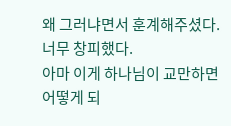왜 그러냐면서 훈계해주셨다.
너무 창피했다.
아마 이게 하나님이 교만하면 어떻게 되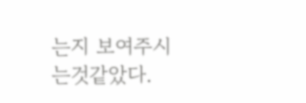는지 보여주시는것같았다.